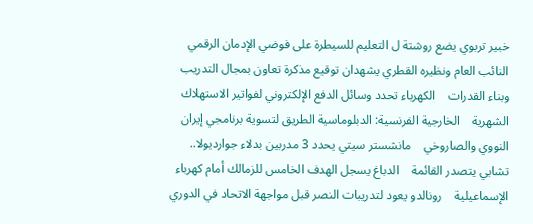خبير تربوي يضع روشتة ل التعليم للسيطرة على فوضي الإدمان الرقمي    النائب العام ونظيره القطري يشهدان توقيع مذكرة تعاون بمجال التدريب وبناء القدرات    الكهرباء تحدد وسائل الدفع الإلكتروني لفواتير الاستهلاك الشهرية    الخارجية الفرنسية: الدبلوماسية الطريق لتسوية برنامجي إيران النووي والصاروخي    مانشستر سيتي يحدد 3 مدربين بدلاء جوارديولا.. تشابي يتصدر القائمة    الدباغ يسجل الهدف الخامس للزمالك أمام كهرباء الإسماعيلية    رونالدو يعود لتدريبات النصر قبل مواجهة الاتحاد في الدوري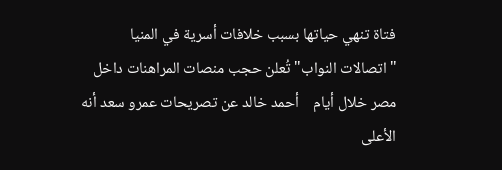فتاة تنهي حياتها بسبب خلافات أسرية في المنيا    "اتصالات النواب" تُعلن حجب منصات المراهنات داخل مصر خلال أيام    أحمد خالد عن تصريحات عمرو سعد أنه الأعلى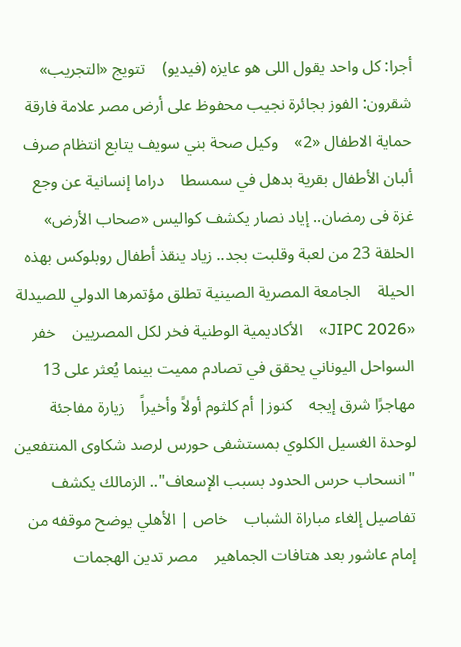أجرا: كل واحد يقول اللى هو عايزه (فيديو)    تتويج «التجريب» شقرون: الفوز بجائرة نجيب محفوظ على أرض مصر علامة فارقة    حماية الاطفال «2»    وكيل صحة بني سويف يتابع انتظام صرف ألبان الأطفال بقرية بدهل في سمسطا    دراما إنسانية عن وجع غزة فى رمضان.. إياد نصار يكشف كواليس «صحاب الأرض»    الحلقة 23 من لعبة وقلبت بجد.. زياد ينقذ أطفال روبلوكس بهذه الحيلة    الجامعة المصرية الصينية تطلق مؤتمرها الدولي للصيدلة «JIPC 2026»    الأكاديمية الوطنية فخر لكل المصريين    خفر السواحل اليوناني يحقق في تصادم مميت بينما يُعثر على 13 مهاجرًا شرق إيجه    كنوز| أم كلثوم أولاً وأخيراً    زيارة مفاجئة لوحدة الغسيل الكلوي بمستشفى حورس لرصد شكاوى المنتفعين    "انسحاب حرس الحدود بسبب الإسعاف".. الزمالك يكشف تفاصيل إلغاء مباراة الشباب    خاص | الأهلي يوضح موقفه من إمام عاشور بعد هتافات الجماهير    مصر تدين الهجمات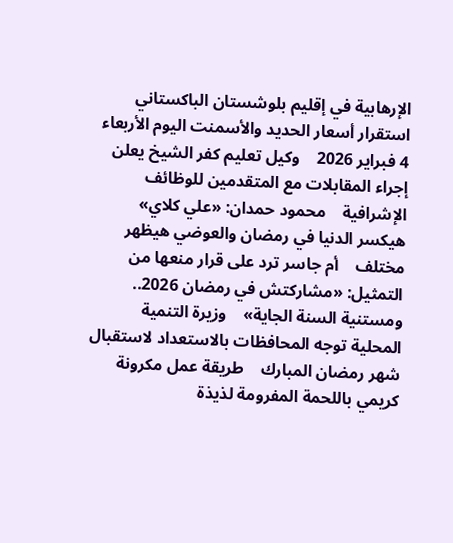الإرهابية في إقليم بلوشستان الباكستاني    استقرار أسعار الحديد والأسمنت اليوم الأربعاء 4 فبراير 2026    وكيل تعليم كفر الشيخ يعلن إجراء المقابلات مع المتقدمين للوظائف الإشرافية    محمود حمدان: «علي كلاي» هيكسر الدنيا في رمضان والعوضي هيظهر مختلف    أم جاسر ترد على قرار منعها من التمثيل: «مشاركتش في رمضان 2026.. ومستنية السنة الجاية»    وزيرة التنمية المحلية توجه المحافظات بالاستعداد لاستقبال شهر رمضان المبارك    طريقة عمل مكرونة كريمي باللحمة المفرومة لذيذة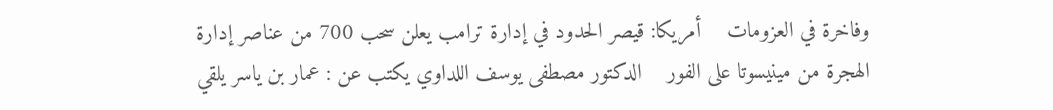وفاخرة في العزومات    أمريكا: قيصر الحدود في إدارة ترامب يعلن سحب 700 من عناصر إدارة الهجرة من مينيسوتا على الفور    الدكتور مصطفى يوسف اللداوي يكتب عن : عمار بن ياسر يلقي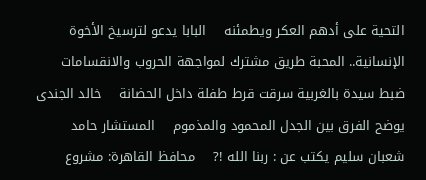التحية على أدهم العكر ويطمئنه    البابا يدعو لترسيخ الأخوة الإنسانية.. المحبة طريق مشترك لمواجهة الحروب والانقسامات    ضبط سيدة بالغربية سرقت قرط طفلة داخل الحضانة    خالد الجندى يوضح الفرق بين الجدل المحمود والمذموم    المستشار حامد شعبان سليم يكتب عن : ربنا الله !?    محافظ القاهرة: مشروع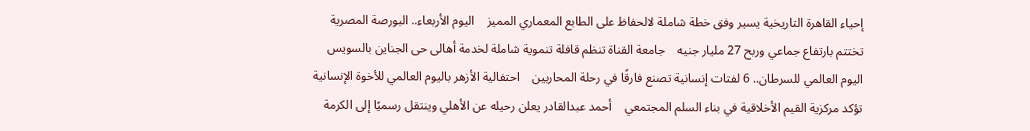إحياء القاهرة التاريخية يسير وفق خطة شاملة لالحفاظ على الطابع المعماري المميز    اليوم الأربعاء.. البورصة المصرية تختتم بارتفاع جماعي وربح 27 مليار جنيه    جامعة القناة تنظم قافلة تنموية شاملة لخدمة أهالى حى الجناين بالسويس    اليوم العالمي للسرطان.. 6 لفتات إنسانية تصنع فارقًا في رحلة المحاربين    احتفالية الأزهر باليوم العالمي للأخوة الإنسانية تؤكد مركزية القيم الأخلاقية في بناء السلم المجتمعي    أحمد عبدالقادر يعلن رحيله عن الأهلي وينتقل رسميًا إلى الكرمة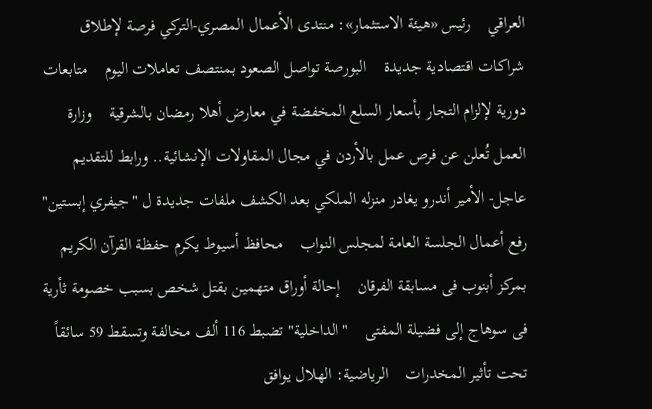العراقي    رئيس «هيئة الاستثمار»: منتدى الأعمال المصري-التركي فرصة لإطلاق شراكات اقتصادية جديدة    البورصة تواصل الصعود بمنتصف تعاملات اليوم    متابعات دورية لإلزام التجار بأسعار السلع المخفضة في معارض أهلا رمضان بالشرقية    وزارة العمل تُعلن عن فرص عمل بالأردن في مجال المقاولات الإنشائية.. ورابط للتقديم    عاجل- الأمير أندرو يغادر منزله الملكي بعد الكشف ملفات جديدة ل "جيفري إبستين"    رفع أعمال الجلسة العامة لمجلس النواب    محافظ أسيوط يكرم حفظة القرآن الكريم بمركز أبنوب فى مسابقة الفرقان    إحالة أوراق متهمين بقتل شخص بسبب خصومة ثأرية فى سوهاج إلى فضيلة المفتى    "الداخلية" تضبط 116 ألف مخالفة وتسقط 59 سائقاً تحت تأثير المخدرات    الرياضية: الهلال يوافق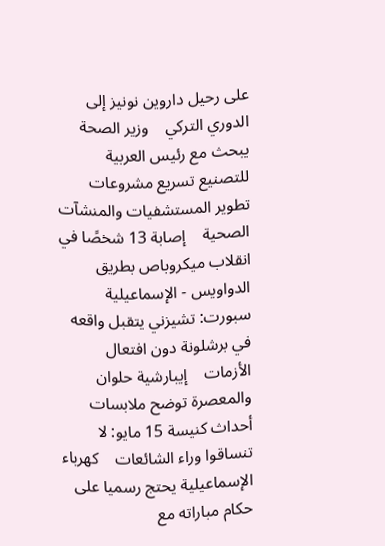على رحيل داروين نونيز إلى الدوري التركي    وزير الصحة يبحث مع رئيس العربية للتصنيع تسريع مشروعات تطوير المستشفيات والمنشآت الصحية    إصابة 13 شخصًا في انقلاب ميكروباص بطريق الدواويس - الإسماعيلية    سبورت: تشيزني يتقبل واقعه في برشلونة دون افتعال الأزمات    إيبارشية حلوان والمعصرة توضح ملابسات أحداث كنيسة 15 مايو: لا تنساقوا وراء الشائعات    كهرباء الإسماعيلية يحتج رسميا على حكام مباراته مع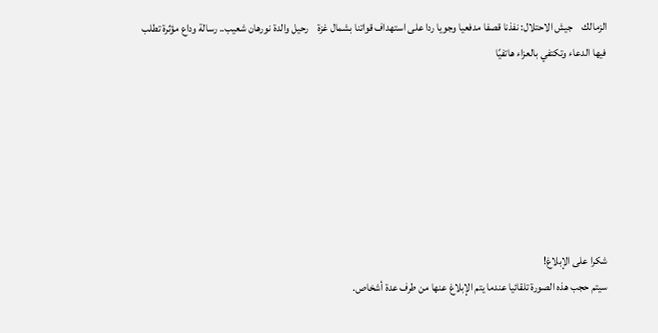الزمالك    جيش الاحتلال: نفذنا قصفا مدفعيا وجويا ردا على استهداف قواتنا بشمال غزة    رحيل والدة نورهان شعيب.. رسالة وداع مؤثرة تطلب فيها الدعاء وتكتفي بالعزاء هاتفيًا







شكرا على الإبلاغ!
سيتم حجب هذه الصورة تلقائيا عندما يتم الإبلاغ عنها من طرف عدة أشخاص.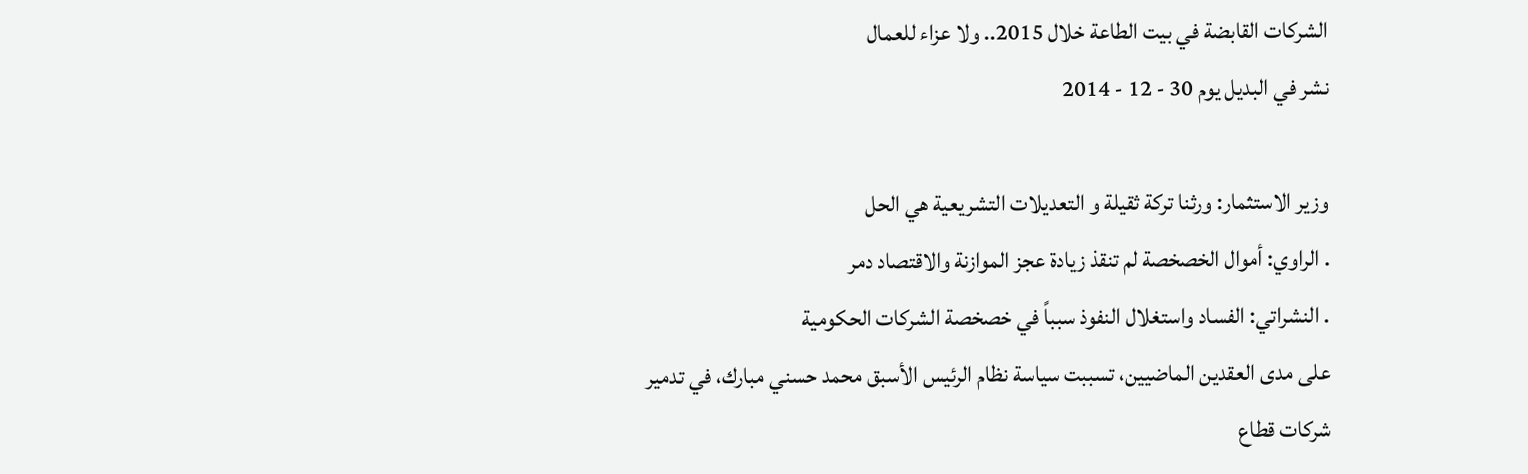الشركات القابضة في بيت الطاعة خلال 2015.. ولا عزاء للعمال
نشر في البديل يوم 30 - 12 - 2014

وزير الاستثمار: ورثنا تركة ثقيلة و التعديلات التشريعية هي الحل
. الراوي: أموال الخصخصة لم تنقذ زيادة عجز الموازنة والاقتصاد دمر
. النشراتي: الفساد واستغلال النفوذ سبباً في خصخصة الشركات الحكومية
على مدى العقدين الماضيين، تسببت سياسة نظام الرئيس الأسبق محمد حسني مبارك، في تدمير شركات قطاع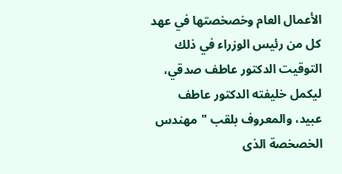الأعمال العام وخصخصتها في عهد كل من رئيس الوزراء في ذلك التوقيت الدكتور عاطف صدقي، ليكمل خليفته الدكتور عاطف عبيد، والمعروف بلقب "مهندس الخصخصة الذى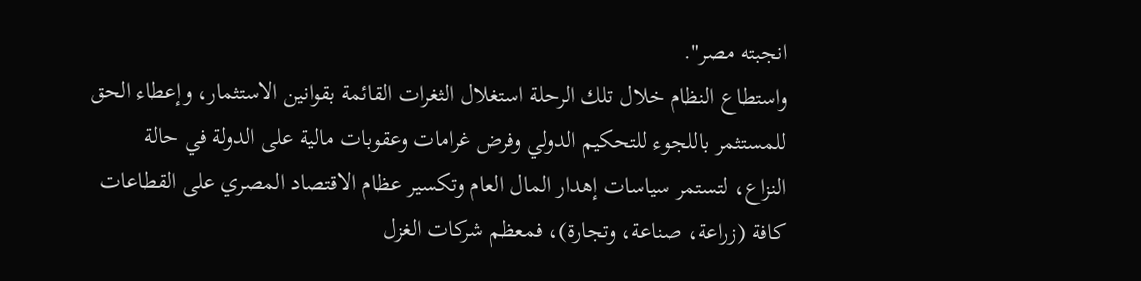انجبته مصر".
واستطاع النظام خلال تلك الرحلة استغلال الثغرات القائمة بقوانين الاستثمار، وإعطاء الحق للمستثمر باللجوء للتحكيم الدولي وفرض غرامات وعقوبات مالية على الدولة في حالة النزاع، لتستمر سياسات إهدار المال العام وتكسير عظام الاقتصاد المصري على القطاعات كافة (زراعة، صناعة، وتجارة)، فمعظم شركات الغزل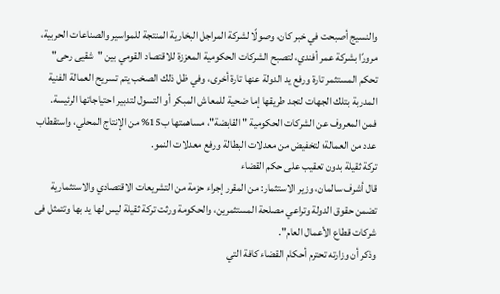والنسيج أصبحت في خبر كان، وصولًا لشركة المراجل البخارية المنتجة للمواسير والصناعات الحربية، مرورًا بشركة عمر أفندي، لتصبح الشركات الحكومية المعززة للاقتصاد القومي بين "شقيى رحى" تحكم المستثمر تارة ورفع يد الدولة عنها تارة أخرى، وفي ظل ذلك الصخب يتم تسريح العمالة الفنية المدربة بتلك الجهات لتجد طريقها إما ضحية للمعاش المبكر أو التسول لتدبير احتياجاتها الرئيسة.
فمن المعروف عن الشركات الحكومية " القابضة"، مساهمتها ب15% من الإنتاج المحلي، واستقطاب عدد من العمالة؛ لتخفيض من معدلات البطالة ورفع معدلات النمو.
تركة ثقيلة بدون تعقيب على حكم القضاء
قال أشرف سالمان، وزير الاستثمار: من المقرر إجراء حزمة من التشريعات الاقتصادي والاستثمارية تضمن حقوق الدولة وتراعي مصلحة المستثمرين، والحكومة ورثت تركة ثقيلة ليس لها يد بها وتتمثل فى شركات قطاع الأعمال العام".
وذكر أن وزارته تحترم أحكام القضاء كافة التي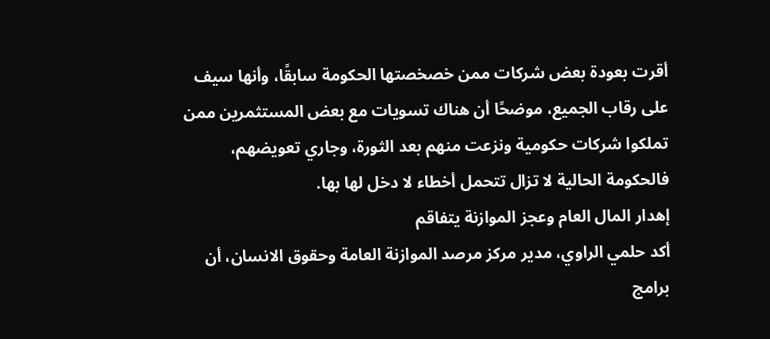أقرت بعودة بعض شركات ممن خصخصتها الحكومة سابقًا، وأنها سيف على رقاب الجميع، موضحًا أن هناك تسويات مع بعض المستثمرين ممن تملكوا شركات حكومية ونزعت منهم بعد الثورة، وجاري تعويضهم، فالحكومة الحالية لا تزال تتحمل أخطاء لا دخل لها بها.
إهدار المال العام وعجز الموازنة يتفاقم
أكد حلمي الراوي، مدير مركز مرصد الموازنة العامة وحقوق الانسان، أن برامج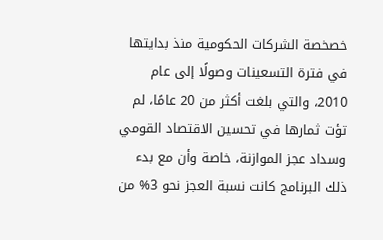خصخصة الشركات الحكومية منذ بدايتها في فترة التسعينات وصولًا إلى عام 2010، والتي بلغت أكثر من 20 عامًا، لم تؤت ثمارها في تحسين الاقتصاد القومي وسداد عجز الموازنة، خاصة وأن مع بدء ذلك البرنامج كانت نسبة العجز نحو 3% من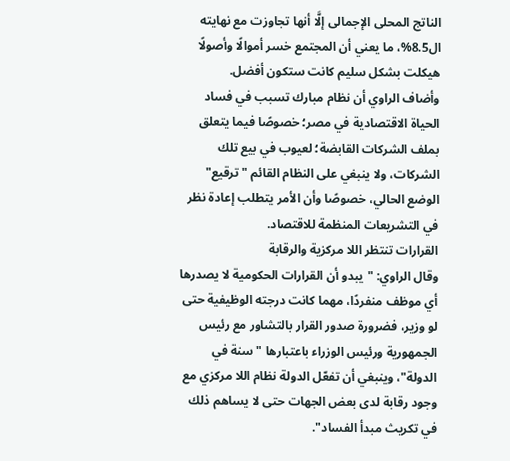الناتج المحلى الإجمالى إلَّا أنها تجاوزت مع نهايته ال8.5%، ما يعني أن المجتمع خسر أموالًا وأصولًا هيكلت بشكل سليم كانت ستكون أفضل.
وأضاف الراوي أن نظام مبارك تسبب في فساد الحياة الاقتصادية في مصر؛ خصوصًا فيما يتعلق بملف الشركات القابضة؛ لعيوب في بيع تلك الشركات، ولا ينبغي على النظام القائم "ترقيع" الوضع الحالي، خصوصًا وأن الأمر يتطلب إعادة نظر في التشريعات المنظمة للاقتصاد.
القرارات تنتظر اللا مركزية والرقابة
وقال الراوي: "يبدو أن القرارات الحكومية لا يصدرها أي موظف منفردًا، مهما كانت درجته الوظيفية حتى لو وزير، فضرورة صدور القرار بالتشاور مع رئيس الجمهورية ورئيس الوزراء باعتبارها "سنة في الدولة"، وينبغي أن تفعّل الدولة نظام اللا مركزي مع وجود رقابة لدى بعض الجهات حتى لا يساهم ذلك في تكريث مبدأ الفساد".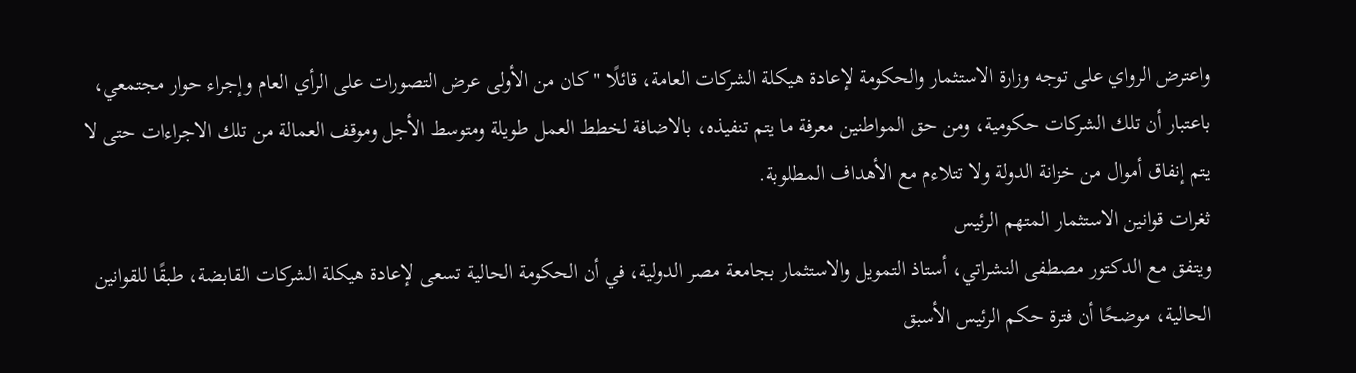واعترض الرواي على توجه وزارة الاستثمار والحكومة لإعادة هيكلة الشركات العامة، قائلًا "كان من الأولى عرض التصورات على الرأي العام وإجراء حوار مجتمعي، باعتبار أن تلك الشركات حكومية، ومن حق المواطنين معرفة ما يتم تنفيذه، بالاضافة لخطط العمل طويلة ومتوسط الأجل وموقف العمالة من تلك الاجراءات حتى لا يتم إنفاق أموال من خزانة الدولة ولا تتلاءم مع الأهداف المطلوبة.
ثغرات قوانين الاستثمار المتهم الرئيس
ويتفق مع الدكتور مصطفى النشراتي، أستاذ التمويل والاستثمار بجامعة مصر الدولية، في أن الحكومة الحالية تسعى لإعادة هيكلة الشركات القابضة، طبقًا للقوانين الحالية، موضحًا أن فترة حكم الرئيس الأسبق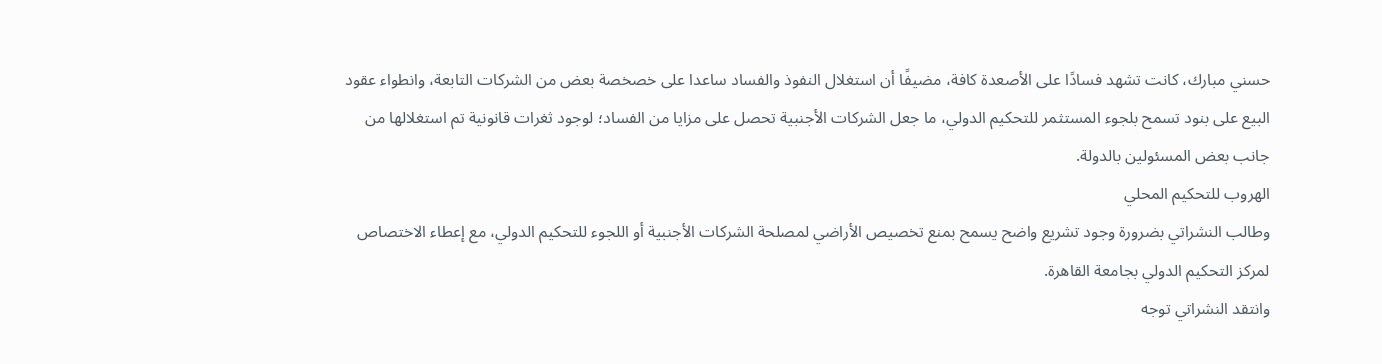حسني مبارك، كانت تشهد فسادًا على الأصعدة كافة، مضيفًا أن استغلال النفوذ والفساد ساعدا على خصخصة بعض من الشركات التابعة، وانطواء عقود البيع على بنود تسمح بلجوء المستثمر للتحكيم الدولي، ما جعل الشركات الأجنبية تحصل على مزايا من الفساد؛ لوجود ثغرات قانونية تم استغلالها من جانب بعض المسئولين بالدولة.
الهروب للتحكيم المحلي
وطالب النشراتي بضرورة وجود تشريع واضح يسمح بمنع تخصيص الأراضي لمصلحة الشركات الأجنبية أو اللجوء للتحكيم الدولي، مع إعطاء الاختصاص لمركز التحكيم الدولي بجامعة القاهرة.
وانتقد النشراتي توجه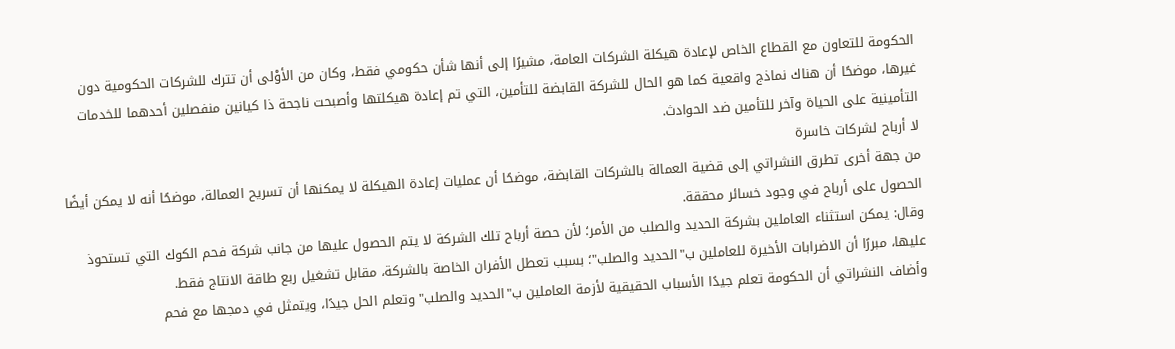الحكومة للتعاون مع القطاع الخاص لإعادة هيكلة الشركات العامة، مشيرًا إلى أنها شأن حكومي فقط، وكان من الأوْلى أن تترك للشركات الحكومية دون غيرها، موضحًا أن هناك نماذج واقعية كما هو الحال للشركة القابضة للتأمين، التي تم إعادة هيكلتها وأصبحت ناجحة ذا كيانين منفصلين أحدهما للخدمات التأمينية على الحياة وآخر للتأمين ضد الحوادث.
لا أرباح لشركات خاسرة
من جهة أخرى تطرق النشراتي إلى قضية العمالة بالشركات القابضة، موضحًا أن عمليات إعادة الهيكلة لا يمكنها أن تسريح العمالة، موضحًا أنه لا يمكن أيضًا الحصول على أرباح في وجود خسائر محققة.
وقال: يمكن استثناء العاملين بشركة الحديد والصلب من الأمر؛ لأن حصة أرباح تلك الشركة لا يتم الحصول عليها من جانب شركة فحم الكوك التي تستحوذ عليها، مبررًا أن الاضرابات الأخيرة للعاملين ب"الحديد والصلب"؛ بسبب تعطل الأفران الخاصة بالشركة، مقابل تشغيل ربع طاقة الانتاج فقط.
وأضاف النشراتي أن الحكومة تعلم جيدًا الأسباب الحقيقية لأزمة العاملين ب"الحديد والصلب" وتعلم الحل جيدًا، ويتمثل في دمجها مع فحم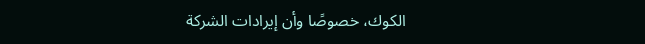الكوك، خصوصًا وأن إيرادات الشركة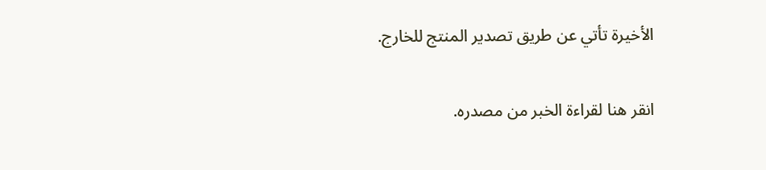الأخيرة تأتي عن طريق تصدير المنتج للخارج.


انقر هنا لقراءة الخبر من مصدره.